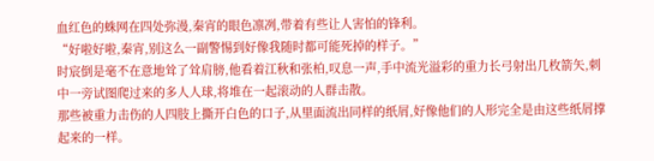血红色的蛛网在四处弥漫,秦宵的眼色凛冽,带着有些让人害怕的锋利。
“好啦好啦,秦宵,别这么一副警惕到好像我随时都可能死掉的样子。”
时宸倒是毫不在意地耸了耸肩膀,他看着江秋和张柏,叹息一声,手中流光溢彩的重力长弓射出几枚箭矢,刺中一旁试图爬过来的多人人球,将堆在一起滚动的人群击散。
那些被重力击伤的人四肢上撕开白色的口子,从里面流出同样的纸屑,好像他们的人形完全是由这些纸屑撑起来的一样。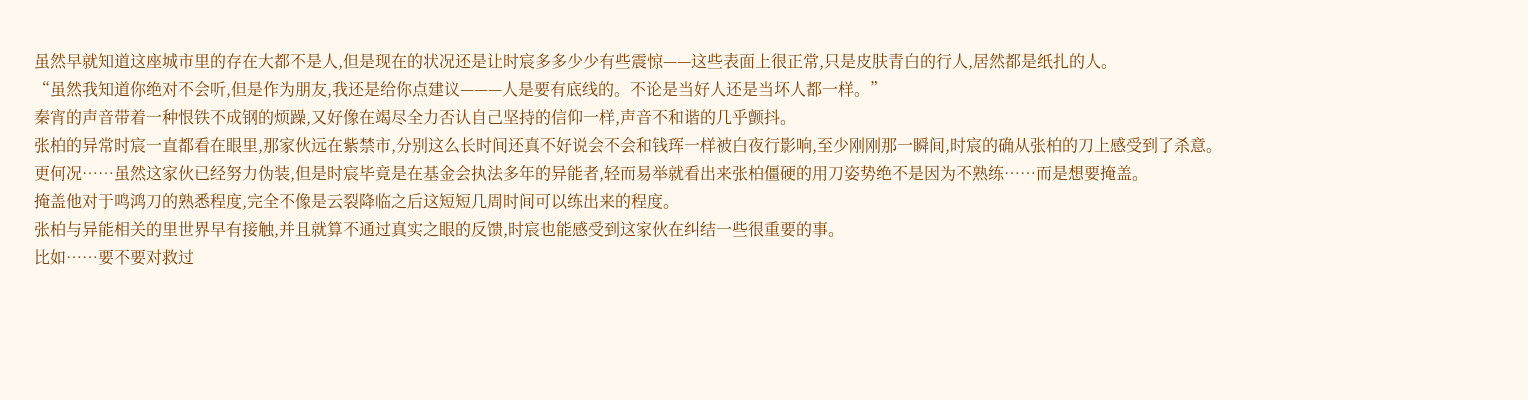虽然早就知道这座城市里的存在大都不是人,但是现在的状况还是让时宸多多少少有些震惊——这些表面上很正常,只是皮肤青白的行人,居然都是纸扎的人。
“虽然我知道你绝对不会听,但是作为朋友,我还是给你点建议———人是要有底线的。不论是当好人还是当坏人都一样。”
秦宵的声音带着一种恨铁不成钢的烦躁,又好像在竭尽全力否认自己坚持的信仰一样,声音不和谐的几乎颤抖。
张柏的异常时宸一直都看在眼里,那家伙远在紫禁市,分别这么长时间还真不好说会不会和钱珲一样被白夜行影响,至少刚刚那一瞬间,时宸的确从张柏的刀上感受到了杀意。
更何况……虽然这家伙已经努力伪装,但是时宸毕竟是在基金会执法多年的异能者,轻而易举就看出来张柏僵硬的用刀姿势绝不是因为不熟练……而是想要掩盖。
掩盖他对于鸣鸿刀的熟悉程度,完全不像是云裂降临之后这短短几周时间可以练出来的程度。
张柏与异能相关的里世界早有接触,并且就算不通过真实之眼的反馈,时宸也能感受到这家伙在纠结一些很重要的事。
比如……要不要对救过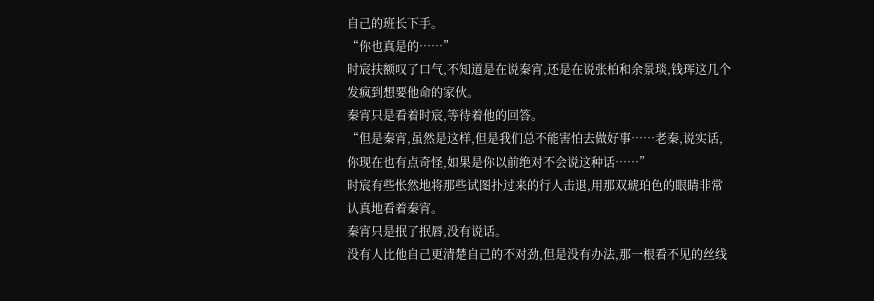自己的班长下手。
“你也真是的……”
时宸扶额叹了口气,不知道是在说秦宵,还是在说张柏和余景琰,钱珲这几个发疯到想要他命的家伙。
秦宵只是看着时宸,等待着他的回答。
“但是秦宵,虽然是这样,但是我们总不能害怕去做好事……老秦,说实话,你现在也有点奇怪,如果是你以前绝对不会说这种话……”
时宸有些怅然地将那些试图扑过来的行人击退,用那双琥珀色的眼睛非常认真地看着秦宵。
秦宵只是抿了抿唇,没有说话。
没有人比他自己更清楚自己的不对劲,但是没有办法,那一根看不见的丝线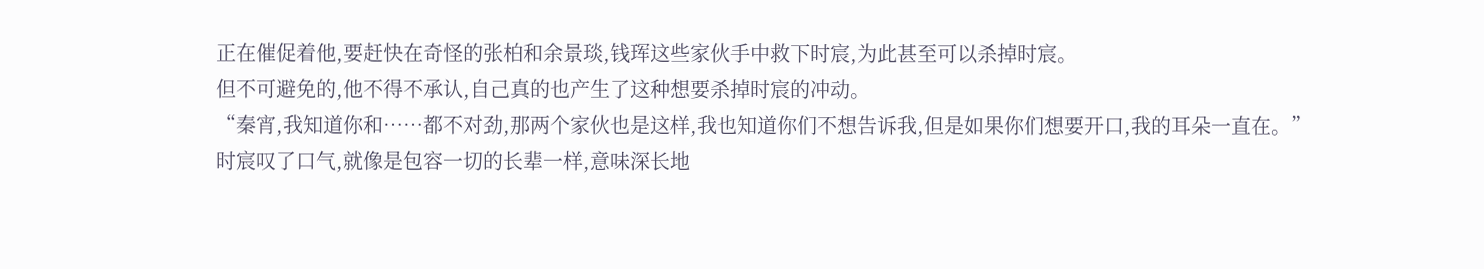正在催促着他,要赶快在奇怪的张柏和余景琰,钱珲这些家伙手中救下时宸,为此甚至可以杀掉时宸。
但不可避免的,他不得不承认,自己真的也产生了这种想要杀掉时宸的冲动。
“秦宵,我知道你和……都不对劲,那两个家伙也是这样,我也知道你们不想告诉我,但是如果你们想要开口,我的耳朵一直在。”
时宸叹了口气,就像是包容一切的长辈一样,意味深长地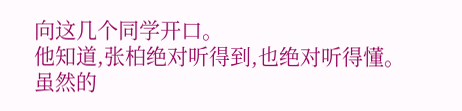向这几个同学开口。
他知道,张柏绝对听得到,也绝对听得懂。
虽然的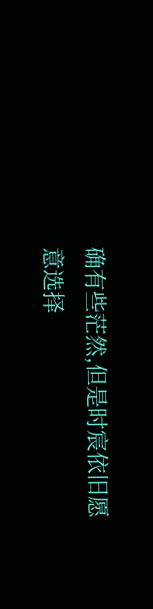确有些茫然,但是时宸依旧愿意选择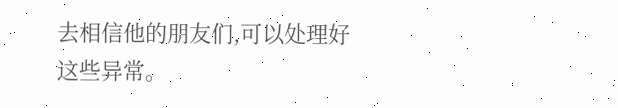去相信他的朋友们,可以处理好这些异常。